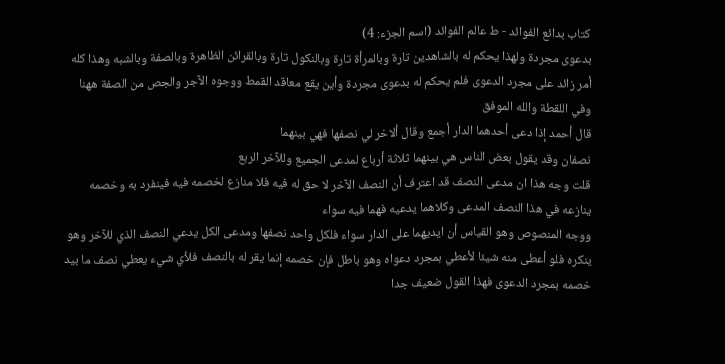كتاب بدائع الفوائد - ط عالم الفوائد (اسم الجزء: 4)
بدعوى مجردة ولهذا يحكم له بالشاهدين تارة وبالمرأة تارة وبالنكول تارة وبالقرائن الظاهرة وبالصفة وبالشبه وهذا كله أمر زائد على مجرد الدعوى فلم يحكم له بدعوى مجردة وأين يقع معاقد القمط ووجوه الآجر والجص من الصفة ههنا وفي اللقطة والله الموفق
قال أحمد إذا دعى أحدهما الدار أجمع وقال ألاخر لي نصفها فهي بينهما
نصفان وقد يقول بعض الناس هي بينهما ثلاثة أرباع لمدعى الجميع وللآخر الربع
قلت وجه هذا ان مدعى النصف قد اعترف أن النصف الآخر لا حق له فيه فلا منازع لخصمه فيه فينفرد به وخصمه ينازعه في هذا النصف المدعى وكلاهما يدعيه فهما فيه سواء
ووجه المنصوص وهو القياس أن ايديهما على الدار سواء فلكل واحد نصفها ومدعى الكل يدعي النصف الذي للآخر وهو ينكره فلو أعطى منه شيئا لأعطي بمجرد دعواه وهو باطل فإن خصمه إنما يقر له بالنصف فلأي شيء يعطي نصف ما بيد خصمه بمجرد الدعوى فهذا القول ضعيف جدا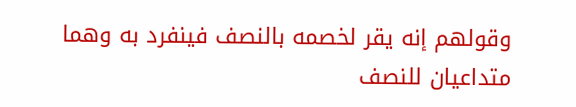وقولهم إنه يقر لخصمه بالنصف فينفرد به وهما متداعيان للنصف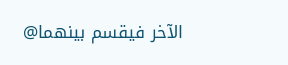الآخر فيقسم بينهما@